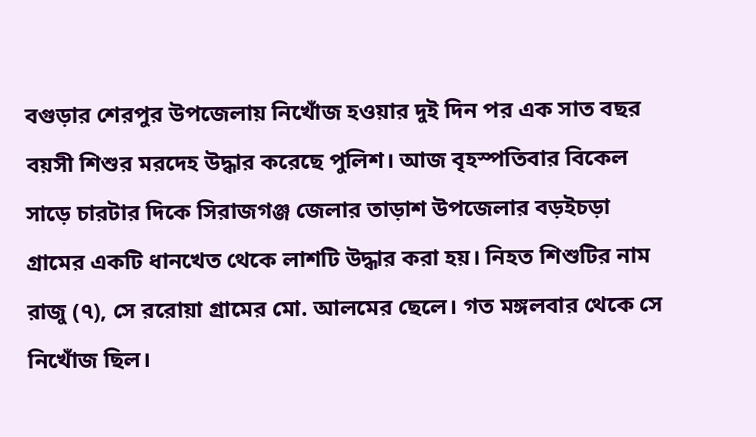বগুড়ার শেরপুর উপজেলায় নিখোঁজ হওয়ার দুই দিন পর এক সাত বছর বয়সী শিশুর মরদেহ উদ্ধার করেছে পুলিশ। আজ বৃহস্পতিবার বিকেল সাড়ে চারটার দিকে সিরাজগঞ্জ জেলার তাড়াশ উপজেলার বড়ইচড়া গ্রামের একটি ধানখেত থেকে লাশটি উদ্ধার করা হয়। নিহত শিশুটির নাম রাজু (৭), সে ররোয়া গ্রামের মো. আলমের ছেলে। গত মঙ্গলবার থেকে সে নিখোঁজ ছিল।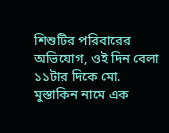শিশুটির পরিবারের অভিযোগ, ওই দিন বেলা ১১টার দিকে মো. মুস্তাকিন নামে এক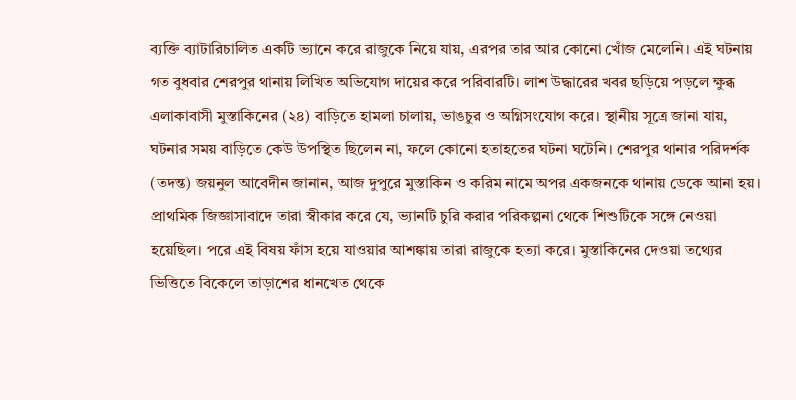ব্যক্তি ব্যাটারিচালিত একটি ভ্যানে করে রাজুকে নিয়ে যায়, এরপর তার আর কোনো খোঁজ মেলেনি। এই ঘটনায় গত বুধবার শেরপুর থানায় লিখিত অভিযোগ দায়ের করে পরিবারটি। লাশ উদ্ধারের খবর ছড়িয়ে পড়লে ক্ষুব্ধ এলাকাবাসী মুস্তাকিনের (২৪) বাড়িতে হামলা চালায়, ভাঙচুর ও অগ্নিসংযোগ করে। স্থানীয় সূত্রে জানা যায়, ঘটনার সময় বাড়িতে কেউ উপস্থিত ছিলেন না, ফলে কোনো হতাহতের ঘটনা ঘটেনি। শেরপুর থানার পরিদর্শক (তদন্ত) জয়নুল আবেদীন জানান, আজ দুপুরে মুস্তাকিন ও করিম নামে অপর একজনকে থানায় ডেকে আনা হয়। প্রাথমিক জিজ্ঞাসাবাদে তারা স্বীকার করে যে, ভ্যানটি চুরি করার পরিকল্পনা থেকে শিশুটিকে সঙ্গে নেওয়া হয়েছিল। পরে এই বিষয় ফাঁস হয়ে যাওয়ার আশঙ্কায় তারা রাজুকে হত্যা করে। মুস্তাকিনের দেওয়া তথ্যের ভিত্তিতে বিকেলে তাড়াশের ধানখেত থেকে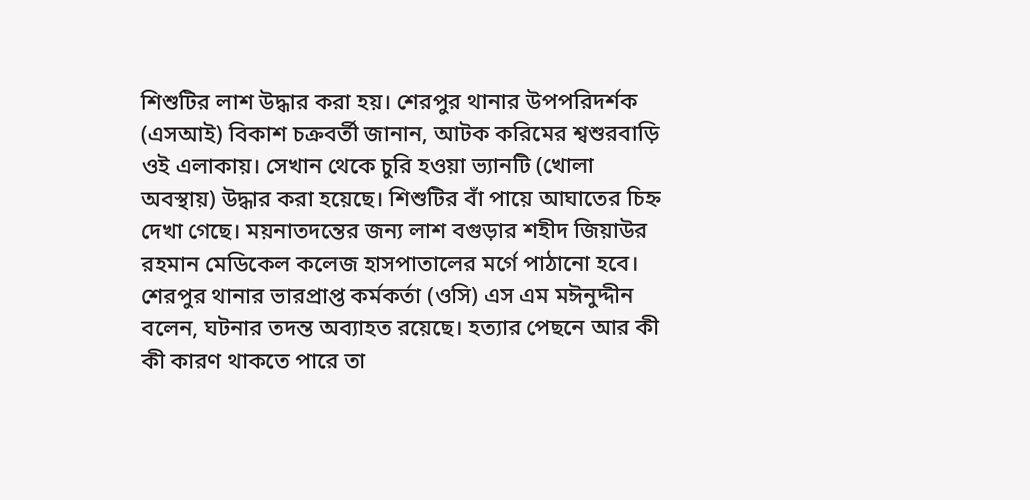শিশুটির লাশ উদ্ধার করা হয়। শেরপুর থানার উপপরিদর্শক (এসআই) বিকাশ চক্রবর্তী জানান, আটক করিমের শ্বশুরবাড়ি ওই এলাকায়। সেখান থেকে চুরি হওয়া ভ্যানটি (খোলা অবস্থায়) উদ্ধার করা হয়েছে। শিশুটির বাঁ পায়ে আঘাতের চিহ্ন দেখা গেছে। ময়নাতদন্তের জন্য লাশ বগুড়ার শহীদ জিয়াউর রহমান মেডিকেল কলেজ হাসপাতালের মর্গে পাঠানো হবে। শেরপুর থানার ভারপ্রাপ্ত কর্মকর্তা (ওসি) এস এম মঈনুদ্দীন বলেন, ঘটনার তদন্ত অব্যাহত রয়েছে। হত্যার পেছনে আর কী কী কারণ থাকতে পারে তা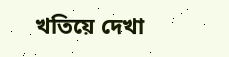খতিয়ে দেখা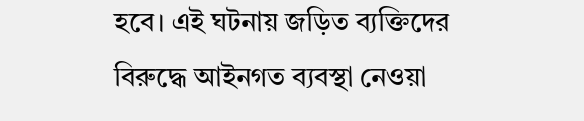হবে। এই ঘটনায় জড়িত ব্যক্তিদের বিরুদ্ধে আইনগত ব্যবস্থা নেওয়া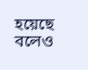হয়েছে বলেও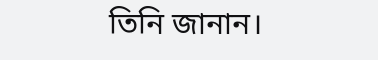তিনি জানান।